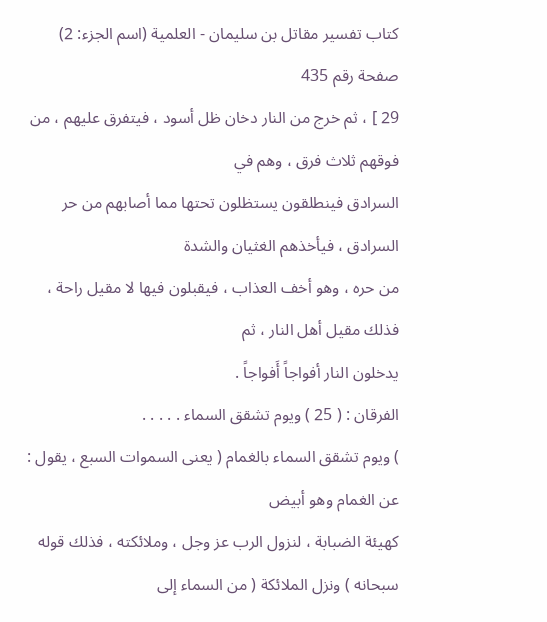كتاب تفسير مقاتل بن سليمان - العلمية (اسم الجزء: 2)
صفحة رقم 435
29 ] ، ثم خرج من النار دخان ظل أسود ، فيتفرق عليهم ، من فوقهم ثلاث فرق ، وهم في
السرادق فينطلقون يستظلون تحتها مما أصابهم من حر السرادق ، فيأخذهم الغثيان والشدة
من حره ، وهو أخف العذاب ، فيقبلون فيها لا مقيل راحة ، فذلك مقيل أهل النار ، ثم
يدخلون النار أفواجاً أَفواجاً .
الفرقان : ( 25 ) ويوم تشقق السماء . . . . .
) ويوم تشقق السماء بالغمام ( يعنى السموات السبع ، يقول : عن الغمام وهو أبيض
كهيئة الضبابة ، لنزول الرب عز وجل ، وملائكته ، فذلك قوله سبحانه ) ونزل الملائكة ( من السماء إلى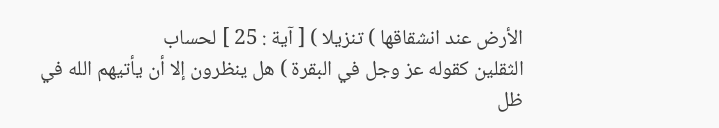الأرض عند انشقاقها ) تنزيلا ) [ آية : 25 ] لحساب
الثقلين كقوله عز وجل في البقرة ) هل ينظرون إلا أن يأتيهم الله في ظل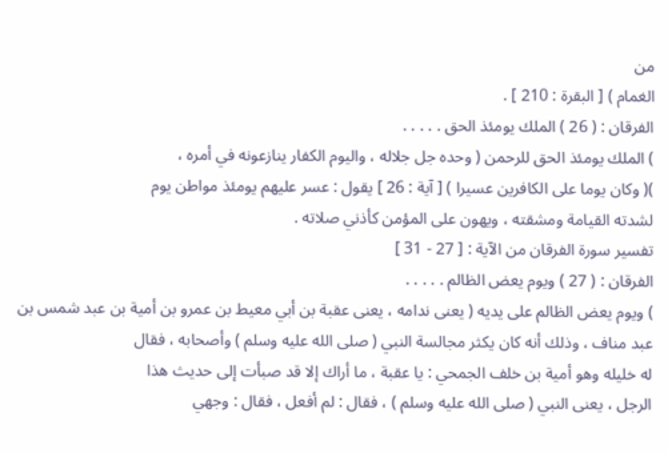من
الغمام ) [ البقرة : 210 ] .
الفرقان : ( 26 ) الملك يومئذ الحق . . . . .
) الملك يومئذ الحق للرحمن ( وحده جل جلاله ، واليوم الكفار ينازعونه في أمره ،
)( وكان يوما على الكافرين عسيرا ) [ آية : 26 ] يقول : عسر عليهم يومئذ مواطن يوم
لشدته القيامة ومشقته ، ويهون على المؤمن كأذني صلاته .
تفسير سورة الفرقان من الآية : [ 27 - 31 ]
الفرقان : ( 27 ) ويوم يعض الظالم . . . . .
) ويوم يعض الظالم على يديه ( يعنى ندامه ، يعنى عقبة بن أبي معيط بن عمرو بن أمية بن عبد شمس بن عبد مناف ، وذلك أنه كان يكثر مجالسة النبي ( صلى الله عليه وسلم ) وأصحابه ، فقال
له خليله وهو أمية بن خلف الجمحي : يا عقبة ، ما أراك إلا قد صبأت إلى حديث هذا
الرجل ، يعنى النبي ( صلى الله عليه وسلم ) ، فقال : لم أفعل ، فقال : وجهي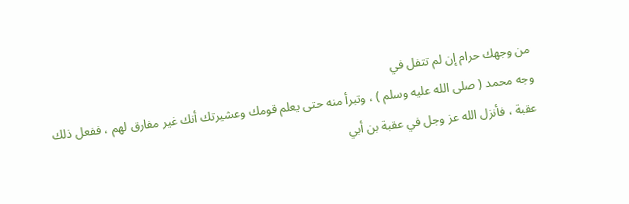من وجهك حرام إن لم تتفل في
وجه محمد ( صلى الله عليه وسلم ) ، وتبرأ منه حتى يعلم قومك وعشيرتك أنك غير مفارق لهم ، ففعل ذلك
عقبة ، فأنزل الله عز وجل في عقبة بن أبي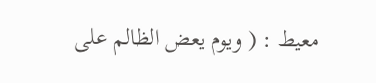معيط : ( ويوم يعض الظالم على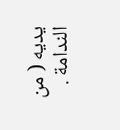يديه ( من
الندامة .